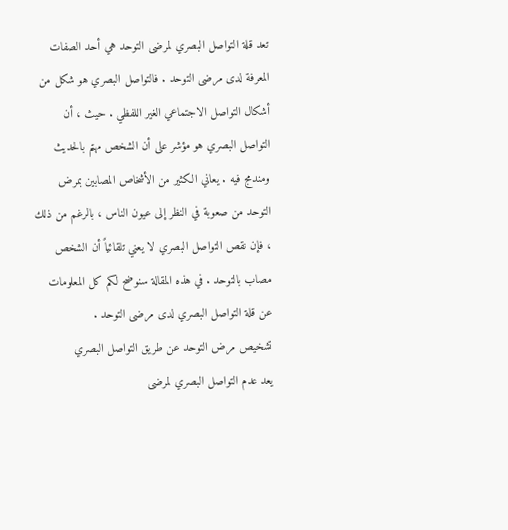تعد قلة التواصل البصري لمرضى التوحد هي أحد الصفات المعرفة لدى مرضى التوحد . فالتواصل البصري هو شكل من أشكال التواصل الاجتماعي الغير اللفظي . حيث ، أن التواصل البصري هو مؤشر على أن الشخص مهتم بالحديث ومندمج فيه . يعاني الكثير من الأشخاص المصابين بمرض التوحد من صعوبة في النظر إلى عيون الناس ، بالرغم من ذلك ، فإن نقص التواصل البصري لا يعني تلقائياً أن الشخص مصاب بالتوحد . في هذه المقالة سنوضح لكم كل المعلومات عن قلة التواصل البصري لدى مرضى التوحد .
تشخيص مرض التوحد عن طريق التواصل البصري
يعد عدم التواصل البصري لمرضى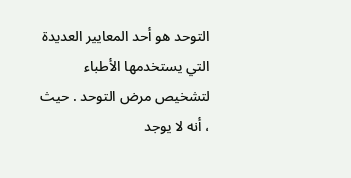التوحد هو أحد المعايير العديدة التي يستخدمها الأطباء لتشخيص مرض التوحد . حيث ، أنه لا يوجد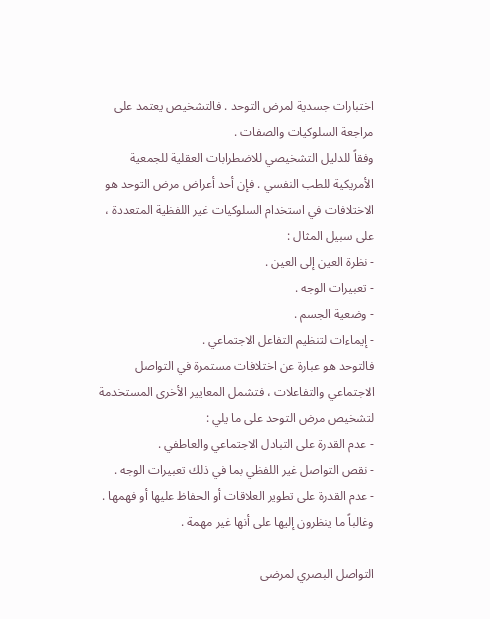اختبارات جسدية لمرض التوحد . فالتشخيص يعتمد على مراجعة السلوكيات والصفات .
وفقاً للدليل التشخيصي للاضطرابات العقلية للجمعية الأمريكية للطب النفسي . فإن أحد أعراض مرض التوحد هو الاختلافات في استخدام السلوكيات غير اللفظية المتعددة ، على سبيل المثال :
- نظرة العين إلى العين .
- تعبيرات الوجه .
- وضعية الجسم .
- إيماءات لتنظيم التفاعل الاجتماعي .
فالتوحد هو عبارة عن اختلافات مستمرة في التواصل الاجتماعي والتفاعلات ، فتشمل المعايير الأخرى المستخدمة لتشخيص مرض التوحد على ما يلي :
- عدم القدرة على التبادل الاجتماعي والعاطفي .
- نقص التواصل غير اللفظي بما في ذلك تعبيرات الوجه .
- عدم القدرة على تطوير العلاقات أو الحفاظ عليها أو فهمها . وغالباً ما ينظرون إليها على أنها غير مهمة .

التواصل البصري لمرضى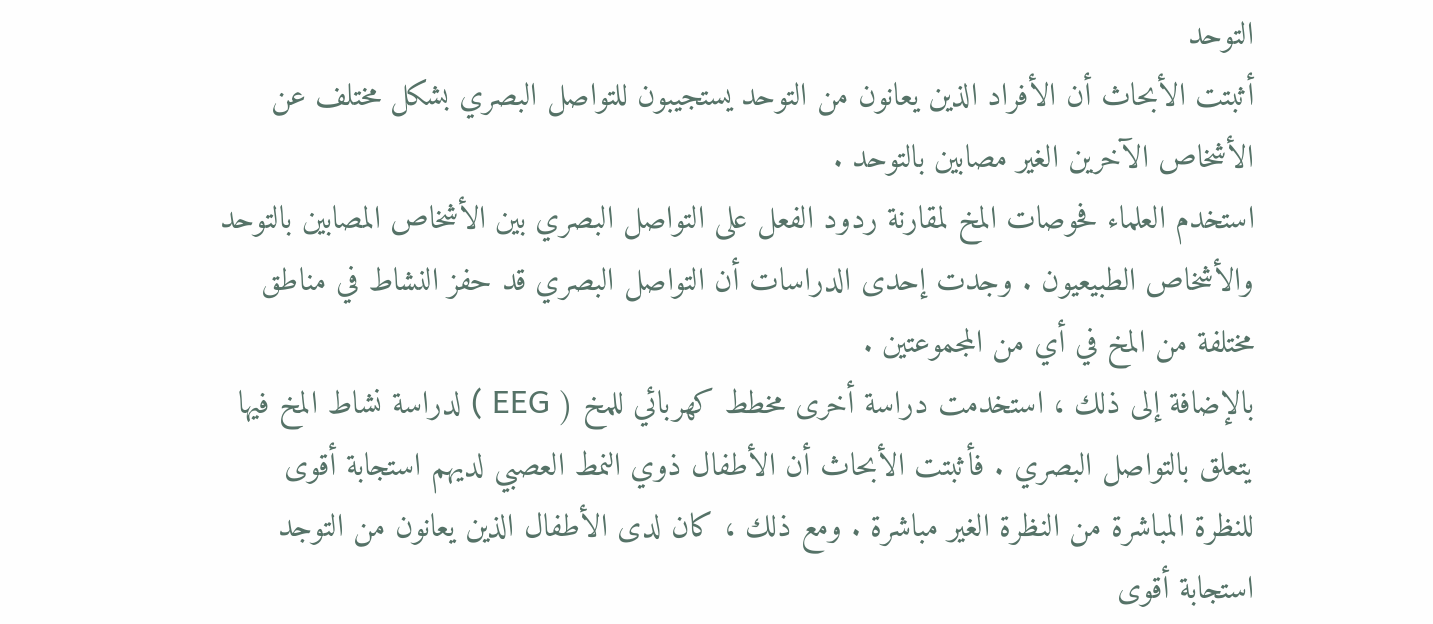التوحد
أثبتت الأبحاث أن الأفراد الذين يعانون من التوحد يستجيبون للتواصل البصري بشكل مختلف عن الأشخاص الآخرين الغير مصابين بالتوحد .
استخدم العلماء فحوصات المخ لمقارنة ردود الفعل على التواصل البصري بين الأشخاص المصابين بالتوحد والأشخاص الطبيعيون . وجدت إحدى الدراسات أن التواصل البصري قد حفز النشاط في مناطق مختلفة من المخ في أي من المجموعتين .
بالإضافة إلى ذلك ، استخدمت دراسة أخرى مخطط كهربائي للمخ ( EEG ) لدراسة نشاط المخ فيها يتعلق بالتواصل البصري . فأثبتت الأبحاث أن الأطفال ذوي النمط العصبي لديهم استجابة أقوى للنظرة المباشرة من النظرة الغير مباشرة . ومع ذلك ، كان لدى الأطفال الذين يعانون من التوجد استجابة أقوى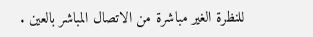للنظرة الغير مباشرة من الاتصال المباشر بالعين .